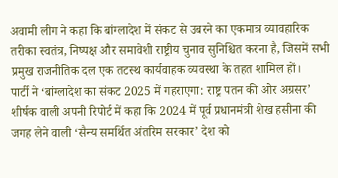अवामी लीग ने कहा कि बांग्लादेश में संकट से उबरने का एकमात्र व्यावहारिक तरीका स्वतंत्र, निष्पक्ष और समावेशी राष्ट्रीय चुनाव सुनिश्चित करना है, जिसमें सभी प्रमुख राजनीतिक दल एक तटस्थ कार्यवाहक व्यवस्था के तहत शामिल हों।
पार्टी ने ‘बांग्लादेश का संकट 2025 में गहराएगा: राष्ट्र पतन की ओर अग्रसर’ शीर्षक वाली अपनी रिपोर्ट में कहा कि 2024 में पूर्व प्रधानमंत्री शेख हसीना की जगह लेने वाली ‘सैन्य समर्थित अंतरिम सरकार’ देश को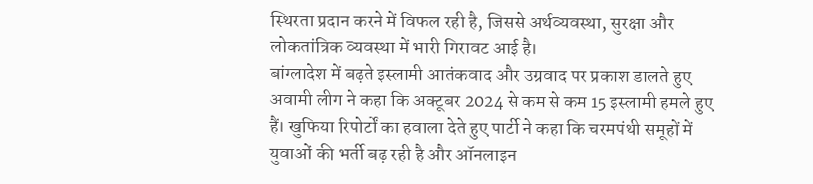स्थिरता प्रदान करने में विफल रही है, जिससे अर्थव्यवस्था, सुरक्षा और लोकतांत्रिक व्यवस्था में भारी गिरावट आई है।
बांग्लादेश में बढ़ते इस्लामी आतंकवाद और उग्रवाद पर प्रकाश डालते हुए अवामी लीग ने कहा कि अक्टूबर 2024 से कम से कम 15 इस्लामी हमले हुए हैं। खुफिया रिपोर्टों का हवाला देते हुए पार्टी ने कहा कि चरमपंथी समूहों में युवाओं की भर्ती बढ़ रही है और ऑनलाइन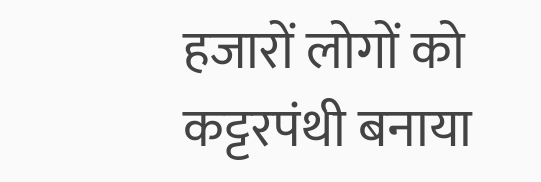हजारों लोगों को कट्टरपंथी बनाया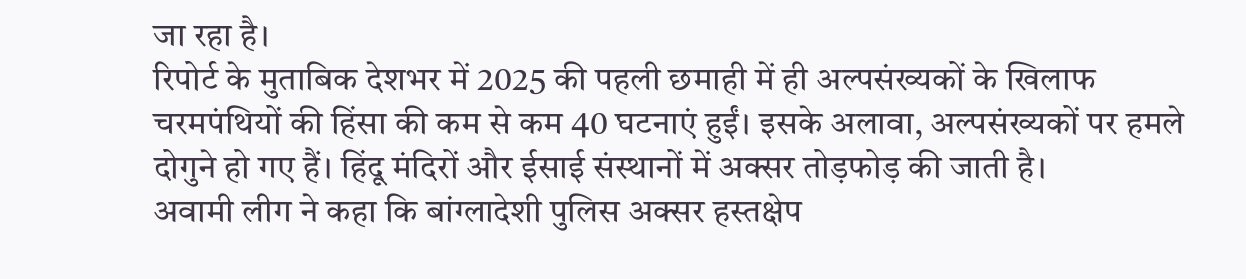जा रहा है।
रिपोर्ट के मुताबिक देशभर में 2025 की पहली छमाही में ही अल्पसंख्यकों के खिलाफ चरमपंथियों की हिंसा की कम से कम 40 घटनाएं हुईं। इसके अलावा, अल्पसंख्यकों पर हमले दोगुने हो गए हैं। हिंदू मंदिरों और ईसाई संस्थानों में अक्सर तोड़फोड़ की जाती है।
अवामी लीग ने कहा कि बांग्लादेशी पुलिस अक्सर हस्तक्षेप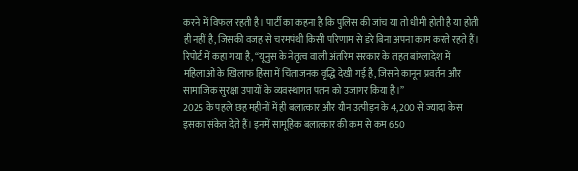करने में विफल रहती है। पार्टी का कहना है कि पुलिस की जांच या तो धीमी होती है या होती ही नहीं है, जिसकी वजह से चरमपंथी किसी परिणाम से डरे बिना अपना काम करते रहते हैं।
रिपोर्ट में कहा गया है, “यूनुस के नेतृत्व वाली अंतरिम सरकार के तहत बांग्लादेश में महिलाओं के खिलाफ हिंसा में चिंताजनक वृद्धि देखी गई है, जिसने कानून प्रवर्तन और सामाजिक सुरक्षा उपायों के व्यवस्थागत पतन को उजागर किया है।”
2025 के पहले छह महीनों में ही बलात्कार और यौन उत्पीड़न के 4,200 से ज्यादा केस इसका संकेत देते हैं। इनमें सामूहिक बलात्कार की कम से कम 650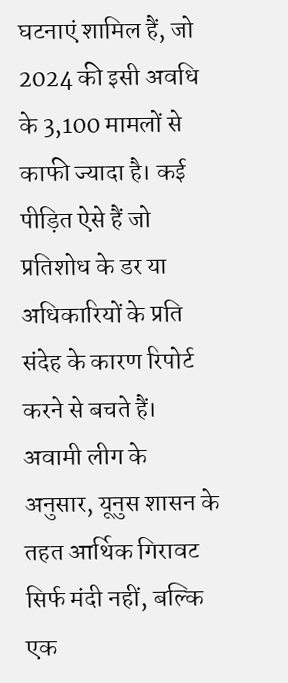घटनाएं शामिल हैं, जो 2024 की इसी अवधि के 3,100 मामलों से काफी ज्यादा है। कई पीड़ित ऐसे हैं जो प्रतिशोध के डर या अधिकारियों के प्रति संदेह के कारण रिपोर्ट करने से बचते हैं।
अवामी लीग के अनुसार, यूनुस शासन के तहत आर्थिक गिरावट सिर्फ मंदी नहीं, बल्कि एक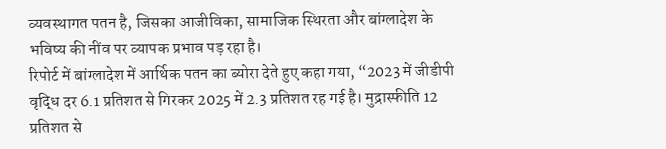व्यवस्थागत पतन है, जिसका आजीविका, सामाजिक स्थिरता और बांग्लादेश के भविष्य की नींव पर व्यापक प्रभाव पड़ रहा है।
रिपोर्ट में बांग्लादेश में आर्थिक पतन का ब्योरा देते हुए कहा गया, “2023 में जीडीपी वृद्धि दर 6.1 प्रतिशत से गिरकर 2025 में 2.3 प्रतिशत रह गई है। मुद्रास्फीति 12 प्रतिशत से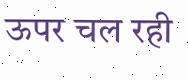ऊपर चल रही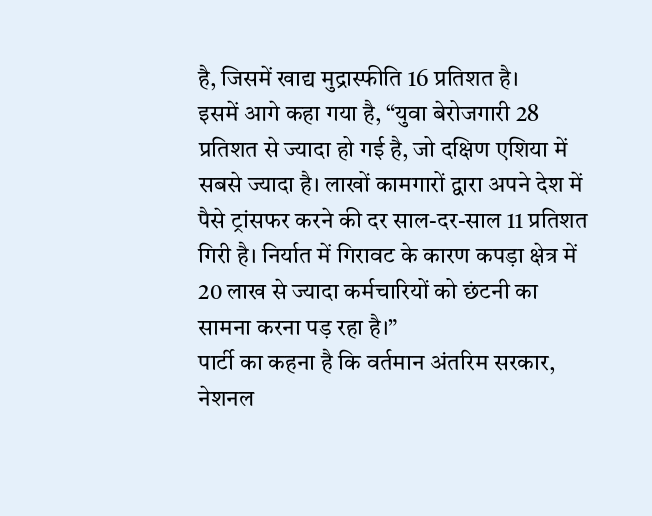है, जिसमें खाद्य मुद्रास्फीति 16 प्रतिशत है।
इसमें आगे कहा गया है, “युवा बेरोजगारी 28 प्रतिशत से ज्यादा हो गई है, जो दक्षिण एशिया में सबसे ज्यादा है। लाखों कामगारों द्वारा अपने देश में पैसे ट्रांसफर करने की दर साल-दर-साल 11 प्रतिशत गिरी है। निर्यात में गिरावट के कारण कपड़ा क्षेत्र में 20 लाख से ज्यादा कर्मचारियों को छंटनी का सामना करना पड़ रहा है।”
पार्टी का कहना है कि वर्तमान अंतरिम सरकार, नेशनल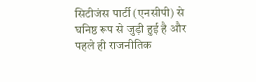सिटीजंस पार्टी (एनसीपी) से घनिष्ठ रूप से जुड़ी हुई है और पहले ही राजनीतिक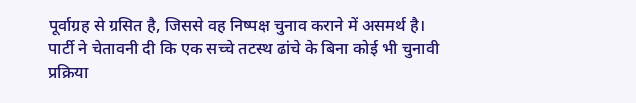पूर्वाग्रह से ग्रसित है, जिससे वह निष्पक्ष चुनाव कराने में असमर्थ है।
पार्टी ने चेतावनी दी कि एक सच्चे तटस्थ ढांचे के बिना कोई भी चुनावी प्रक्रिया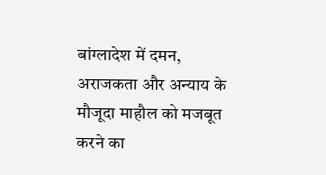बांग्लादेश में दमन, अराजकता और अन्याय के मौजूदा माहौल को मजबूत करने का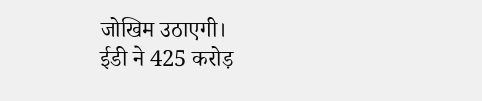जोखिम उठाएगी।
ईडी ने 425 करोड़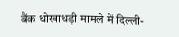बैंक धोखाधड़ी मामले में दिल्ली-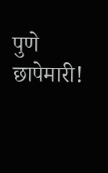पुणे छापेमारी!